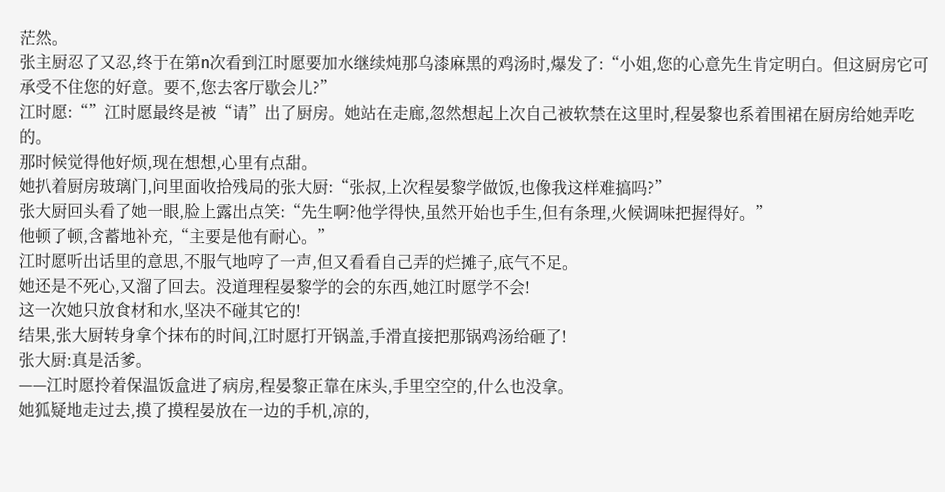茫然。
张主厨忍了又忍,终于在第n次看到江时愿要加水继续炖那乌漆麻黑的鸡汤时,爆发了:“小姐,您的心意先生肯定明白。但这厨房它可承受不住您的好意。要不,您去客厅歇会儿?”
江时愿:“”江时愿最终是被“请”出了厨房。她站在走廊,忽然想起上次自己被软禁在这里时,程晏黎也系着围裙在厨房给她弄吃的。
那时候觉得他好烦,现在想想,心里有点甜。
她扒着厨房玻璃门,问里面收拾残局的张大厨:“张叔,上次程晏黎学做饭,也像我这样难搞吗?”
张大厨回头看了她一眼,脸上露出点笑:“先生啊?他学得快,虽然开始也手生,但有条理,火候调味把握得好。”
他顿了顿,含蓄地补充,“主要是他有耐心。”
江时愿听出话里的意思,不服气地哼了一声,但又看看自己弄的烂摊子,底气不足。
她还是不死心,又溜了回去。没道理程晏黎学的会的东西,她江时愿学不会!
这一次她只放食材和水,坚决不碰其它的!
结果,张大厨转身拿个抹布的时间,江时愿打开锅盖,手滑直接把那锅鸡汤给砸了!
张大厨:真是活爹。
——江时愿拎着保温饭盒进了病房,程晏黎正靠在床头,手里空空的,什么也没拿。
她狐疑地走过去,摸了摸程晏放在一边的手机,凉的,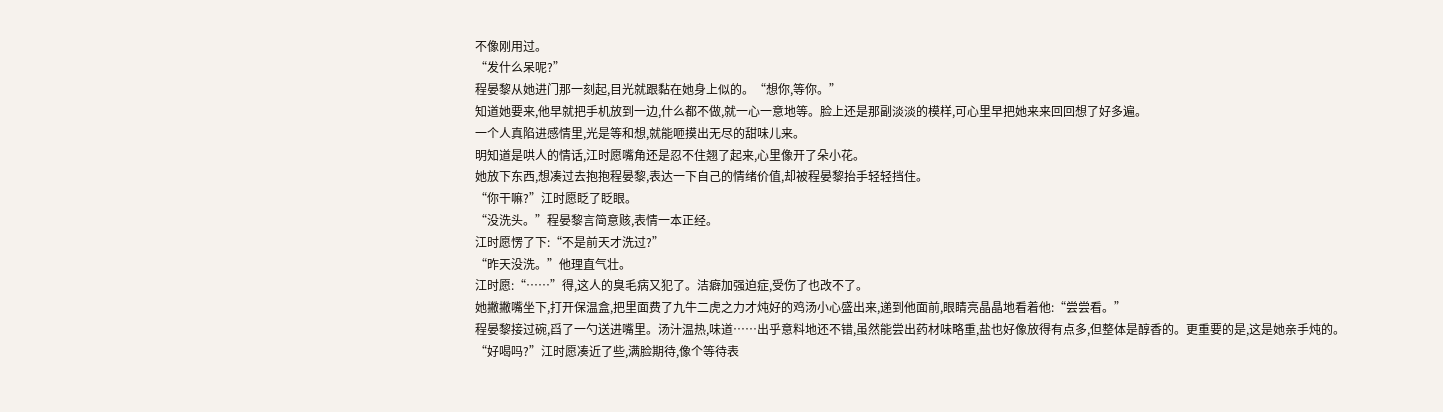不像刚用过。
“发什么呆呢?”
程晏黎从她进门那一刻起,目光就跟黏在她身上似的。“想你,等你。”
知道她要来,他早就把手机放到一边,什么都不做,就一心一意地等。脸上还是那副淡淡的模样,可心里早把她来来回回想了好多遍。
一个人真陷进感情里,光是等和想,就能咂摸出无尽的甜味儿来。
明知道是哄人的情话,江时愿嘴角还是忍不住翘了起来,心里像开了朵小花。
她放下东西,想凑过去抱抱程晏黎,表达一下自己的情绪价值,却被程晏黎抬手轻轻挡住。
“你干嘛?”江时愿眨了眨眼。
“没洗头。”程晏黎言简意赅,表情一本正经。
江时愿愣了下:“不是前天才洗过?”
“昨天没洗。”他理直气壮。
江时愿:“……”得,这人的臭毛病又犯了。洁癖加强迫症,受伤了也改不了。
她撇撇嘴坐下,打开保温盒,把里面费了九牛二虎之力才炖好的鸡汤小心盛出来,递到他面前,眼睛亮晶晶地看着他:“尝尝看。”
程晏黎接过碗,舀了一勺送进嘴里。汤汁温热,味道……出乎意料地还不错,虽然能尝出药材味略重,盐也好像放得有点多,但整体是醇香的。更重要的是,这是她亲手炖的。
“好喝吗?”江时愿凑近了些,满脸期待,像个等待表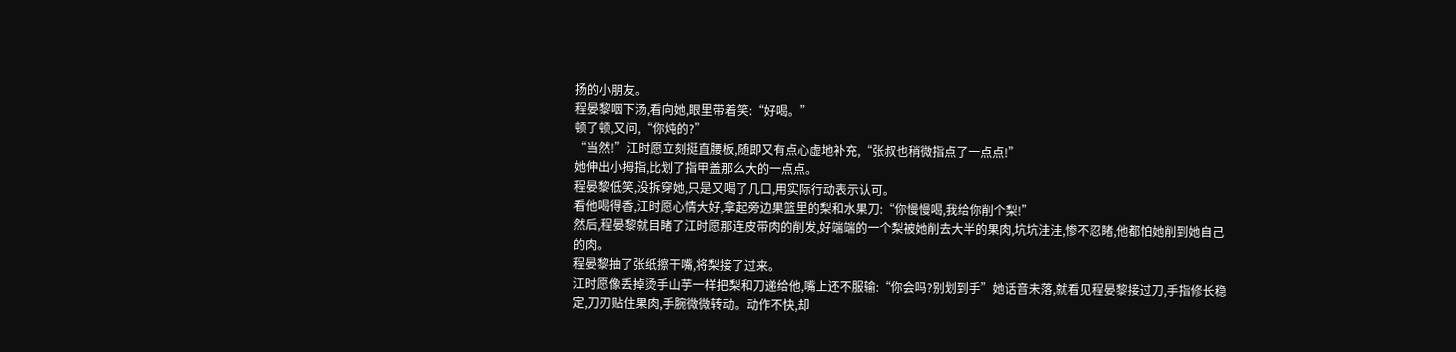扬的小朋友。
程晏黎咽下汤,看向她,眼里带着笑:“好喝。”
顿了顿,又问,“你炖的?”
“当然!”江时愿立刻挺直腰板,随即又有点心虚地补充,“张叔也稍微指点了一点点!”
她伸出小拇指,比划了指甲盖那么大的一点点。
程晏黎低笑,没拆穿她,只是又喝了几口,用实际行动表示认可。
看他喝得香,江时愿心情大好,拿起旁边果篮里的梨和水果刀:“你慢慢喝,我给你削个梨!”
然后,程晏黎就目睹了江时愿那连皮带肉的削发,好端端的一个梨被她削去大半的果肉,坑坑洼洼,惨不忍睹,他都怕她削到她自己的肉。
程晏黎抽了张纸擦干嘴,将梨接了过来。
江时愿像丢掉烫手山芋一样把梨和刀递给他,嘴上还不服输:“你会吗?别划到手”她话音未落,就看见程晏黎接过刀,手指修长稳定,刀刃贴住果肉,手腕微微转动。动作不快,却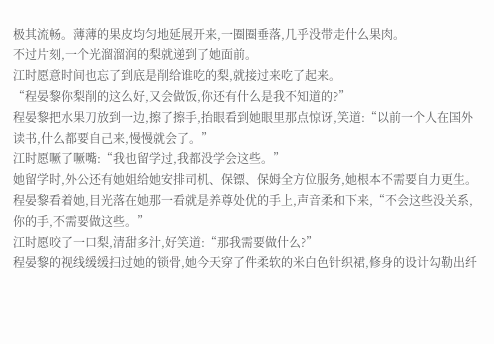极其流畅。薄薄的果皮均匀地延展开来,一圈圈垂落,几乎没带走什么果肉。
不过片刻,一个光溜溜润的梨就递到了她面前。
江时愿意时间也忘了到底是削给谁吃的梨,就接过来吃了起来。
“程晏黎你梨削的这么好,又会做饭,你还有什么是我不知道的?”
程晏黎把水果刀放到一边,擦了擦手,抬眼看到她眼里那点惊讶,笑道:“以前一个人在国外读书,什么都要自己来,慢慢就会了。”
江时愿噘了噘嘴:“我也留学过,我都没学会这些。”
她留学时,外公还有她姐给她安排司机、保镖、保姆全方位服务,她根本不需要自力更生。
程晏黎看着她,目光落在她那一看就是养尊处优的手上,声音柔和下来,“不会这些没关系,你的手,不需要做这些。”
江时愿咬了一口梨,清甜多汁,好笑道:“那我需要做什么?”
程晏黎的视线缓缓扫过她的锁骨,她今天穿了件柔软的米白色针织裙,修身的设计勾勒出纤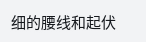细的腰线和起伏